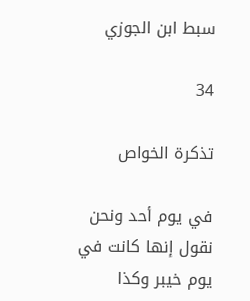سبط ابن الجوزي

34

تذكرة الخواص

في يوم أحد ونحن نقول إنها كانت في يوم خيبر وكذا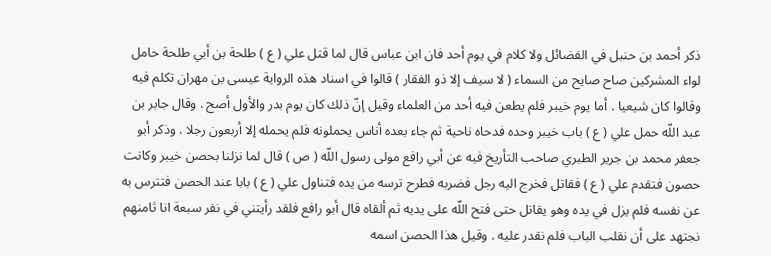ذكر أحمد بن حنبل في الفضائل ولا كلام في يوم أحد فان ابن عباس قال لما قتل علي ( ع ) طلحة بن أبي طلحة حامل لواء المشركين صاح صايح من السماء ( لا سيف إلا ذو الفقار ) قالوا في اسناد هذه الرواية عيسى بن مهران تكلم فيه وقالوا كان شيعيا . أما يوم خيبر فلم يطعن فيه أحد من العلماء وقيل إنّ ذلك كان يوم بدر والأول أصح . وقال جابر بن عبد اللّه حمل علي ( ع ) باب خيبر وحده فدحاه ناحية ثم جاء بعده أناس يحملونه فلم يحمله إلا أربعون رجلا . وذكر أبو جعفر محمد بن جرير الطبري صاحب التأريخ فيه عن أبي رافع مولى رسول اللّه ( ص ) قال لما نزلنا بحصن خيبر وكانت حصون فتقدم علي ( ع ) فقاتل فخرج اليه رجل فضربه فطرح ترسه من يده فتناول علي ( ع ) بابا عند الحصن فتترس به عن نفسه فلم يزل في يده وهو يقاتل حتى فتح اللّه على يديه ثم ألقاه قال أبو رافع فلقد رأيتني في نفر سبعة انا ثامنهم نجتهد على أن نقلب الباب فلم نقدر عليه . وقيل هذا الحصن اسمه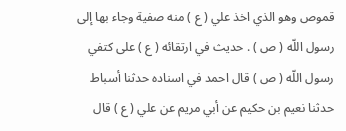قموص وهو الذي اخذ علي ( ع ) منه صفية وجاء بها إلى رسول اللّه ( ص ) . حديث في ارتقائه ( ع ) على كتفي رسول اللّه ( ص ) قال احمد في اسناده حدثنا أسباط حدثنا نعيم بن حكيم عن أبي مريم عن علي ( ع ) قال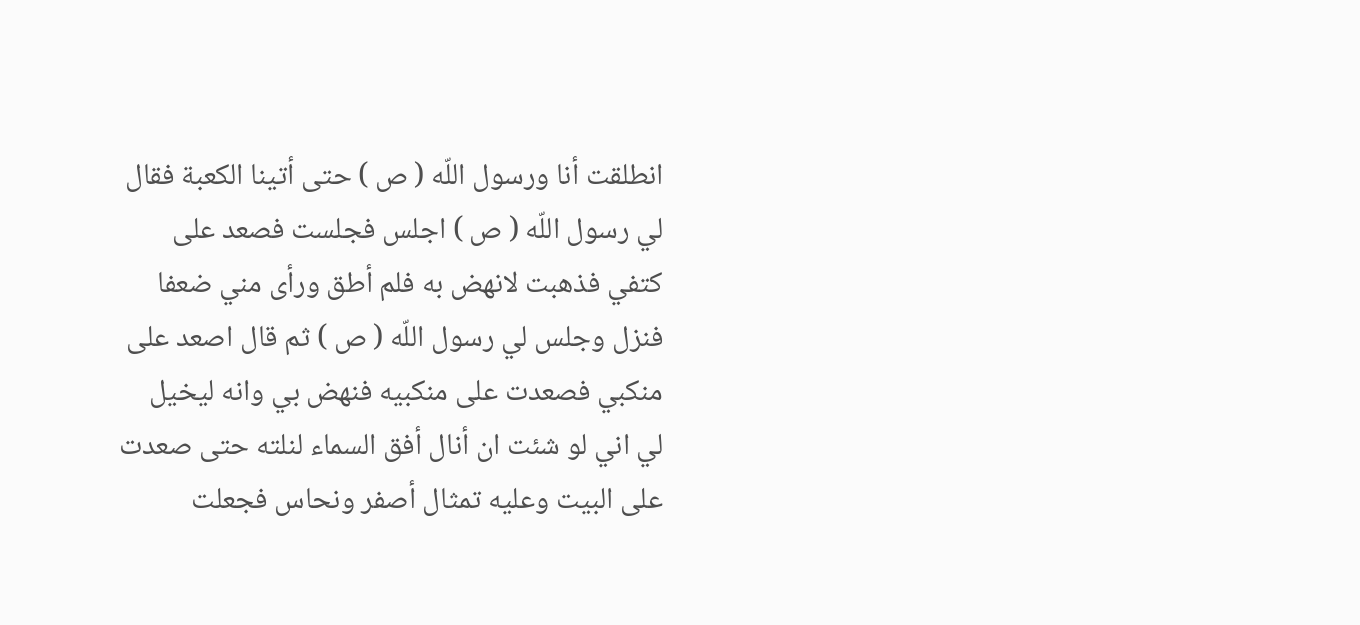انطلقت أنا ورسول اللّه ( ص ) حتى أتينا الكعبة فقال لي رسول اللّه ( ص ) اجلس فجلست فصعد على كتفي فذهبت لانهض به فلم أطق ورأى مني ضعفا فنزل وجلس لي رسول اللّه ( ص ) ثم قال اصعد على منكبي فصعدت على منكبيه فنهض بي وانه ليخيل لي اني لو شئت ان أنال أفق السماء لنلته حتى صعدت على البيت وعليه تمثال أصفر ونحاس فجعلت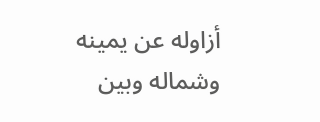أزاوله عن يمينه وشماله وبين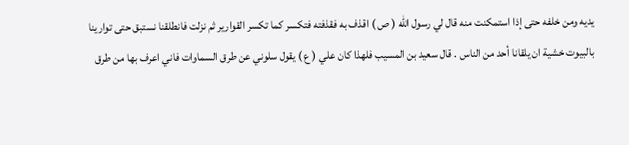يديه ومن خلفه حتى إذا استمكنت منه قال لي رسول اللّه ( ص ) اقذف به فقذفته فتكسر كما تكسر القوارير ثم نزلت فانطلقنا نستبق حتى توارينا بالبيوت خشية ان يلقانا أحد من الناس . قال سعيد بن المسيب فلهذا كان علي ( ع ) يقول سلوني عن طرق السماوات فاني اعرف بها من طرق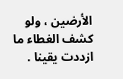الأرضين ، ولو كشف الغطاء ما ازددت يقينا .